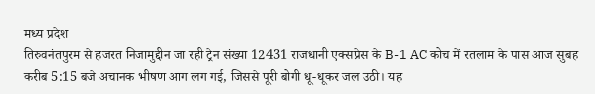मध्य प्रदेश
तिरुवनंतपुरम से हजरत निजामुद्दीन जा रही ट्रेन संख्या 12431 राजधानी एक्सप्रेस के B-1 AC कोच में रतलाम के पास आज सुबह करीब 5:15 बजे अचानक भीषण आग लग गई, जिससे पूरी बोगी धू-धूकर जल उठी। यह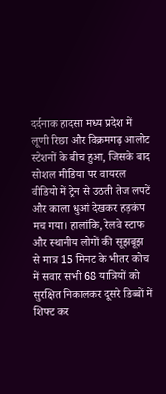दर्दनाक हादसा मध्य प्रदेश में लूणी रिछा और विक्रमगढ़ आलोट स्टेशनों के बीच हुआ, जिसके बाद सोशल मीडिया पर वायरल वीडियो में ट्रेन से उठती तेज लपटें और काला धुआं देखकर हड़कंप मच गया। हालांकि, रेलवे स्टाफ और स्थानीय लोगों की सूझबूझ से मात्र 15 मिनट के भीतर कोच में सवार सभी 68 यात्रियों को सुरक्षित निकालकर दूसरे डिब्बों में शिफ्ट कर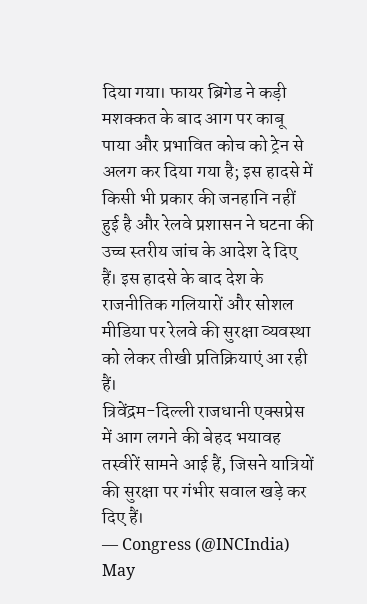दिया गया। फायर ब्रिगेड ने कड़ी मशक्कत के बाद आग पर काबू पाया और प्रभावित कोच को ट्रेन से अलग कर दिया गया है; इस हादसे में किसी भी प्रकार की जनहानि नहीं हुई है और रेलवे प्रशासन ने घटना की उच्च स्तरीय जांच के आदेश दे दिए हैं। इस हादसे के बाद देश के राजनीतिक गलियारों और सोशल मीडिया पर रेलवे की सुरक्षा व्यवस्था को लेकर तीखी प्रतिक्रियाएं आ रही हैं।
त्रिवेंद्रम-दिल्ली राजधानी एक्सप्रेस में आग लगने की बेहद भयावह तस्वीरें सामने आई हैं, जिसने यात्रियों की सुरक्षा पर गंभीर सवाल खड़े कर दिए हैं।
— Congress (@INCIndia) May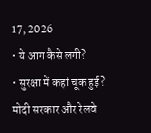17, 2026
• ये आग कैसे लगी?
• सुरक्षा में कहां चूक हुई?
मोदी सरकार और रेलवे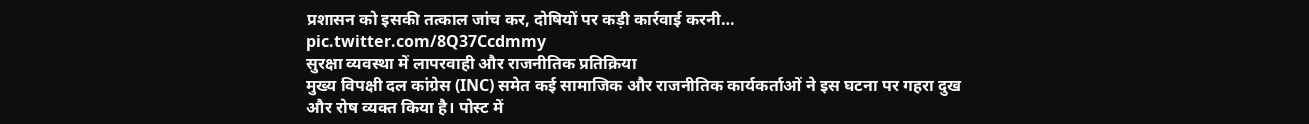प्रशासन को इसकी तत्काल जांच कर, दोषियों पर कड़ी कार्रवाई करनी… pic.twitter.com/8Q37Ccdmmy
सुरक्षा व्यवस्था में लापरवाही और राजनीतिक प्रतिक्रिया
मुख्य विपक्षी दल कांग्रेस (INC) समेत कई सामाजिक और राजनीतिक कार्यकर्ताओं ने इस घटना पर गहरा दुख और रोष व्यक्त किया है। पोस्ट में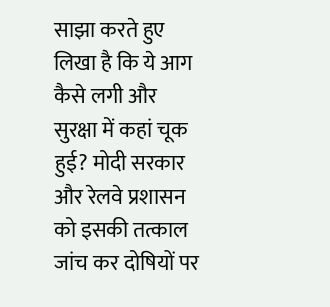साझा करते हुए लिखा है कि ये आग कैसे लगी और सुरक्षा में कहां चूक हुई? मोदी सरकार और रेलवे प्रशासन को इसकी तत्काल जांच कर दोषियों पर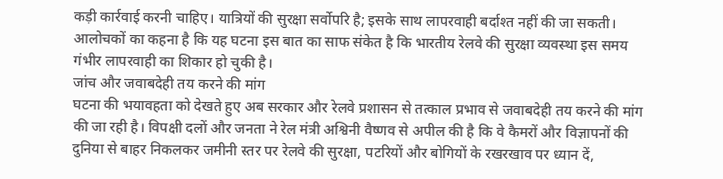कड़ी कार्रवाई करनी चाहिए। यात्रियों की सुरक्षा सर्वोपरि है; इसके साथ लापरवाही बर्दाश्त नहीं की जा सकती। आलोचकों का कहना है कि यह घटना इस बात का साफ संकेत है कि भारतीय रेलवे की सुरक्षा व्यवस्था इस समय गंभीर लापरवाही का शिकार हो चुकी है।
जांच और जवाबदेही तय करने की मांग
घटना की भयावहता को देखते हुए अब सरकार और रेलवे प्रशासन से तत्काल प्रभाव से जवाबदेही तय करने की मांग की जा रही है। विपक्षी दलों और जनता ने रेल मंत्री अश्विनी वैष्णव से अपील की है कि वे कैमरों और विज्ञापनों की दुनिया से बाहर निकलकर जमीनी स्तर पर रेलवे की सुरक्षा, पटरियों और बोगियों के रखरखाव पर ध्यान दें,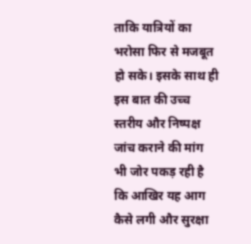ताकि यात्रियों का भरोसा फिर से मजबूत हो सके। इसके साथ ही इस बात की उच्च स्तरीय और निष्पक्ष जांच कराने की मांग भी जोर पकड़ रही है कि आखिर यह आग कैसे लगी और सुरक्षा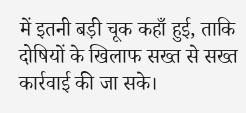में इतनी बड़ी चूक कहाँ हुई, ताकि दोषियों के खिलाफ सख्त से सख्त कार्रवाई की जा सके।